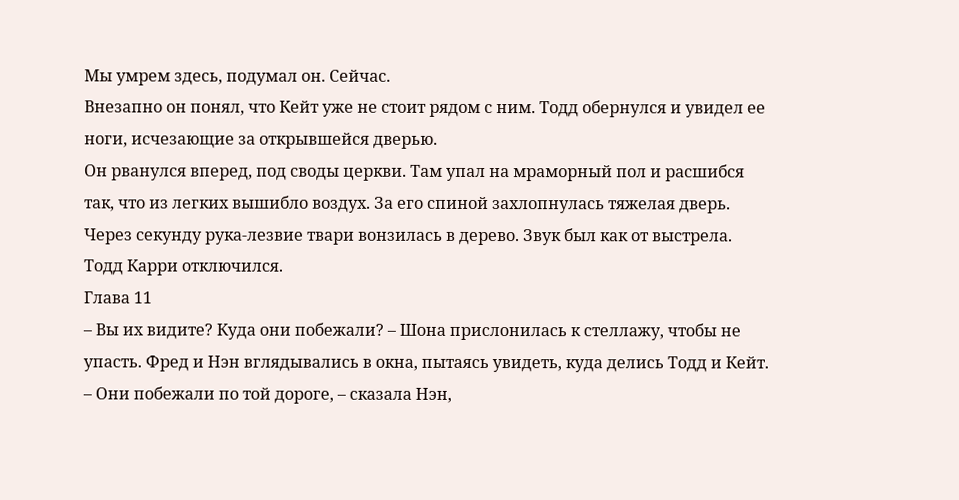Мы умрем здесь, подумал он. Сейчас.
Внезапно он понял, что Кейт уже не стоит рядом с ним. Тодд обернулся и увидел ее ноги, исчезающие за открывшейся дверью.
Он рванулся вперед, под своды церкви. Там упал на мраморный пол и расшибся так, что из легких вышибло воздух. За его спиной захлопнулась тяжелая дверь. Через секунду рука-лезвие твари вонзилась в дерево. Звук был как от выстрела.
Тодд Карри отключился.
Глава 11
– Вы их видите? Куда они побежали? – Шона прислонилась к стеллажу, чтобы не упасть. Фред и Нэн вглядывались в окна, пытаясь увидеть, куда делись Тодд и Кейт.
– Они побежали по той дороге, – сказала Нэн,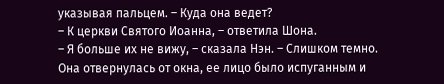указывая пальцем. – Куда она ведет?
– К церкви Святого Иоанна, – ответила Шона.
– Я больше их не вижу, – сказала Нэн. – Слишком темно.
Она отвернулась от окна, ее лицо было испуганным и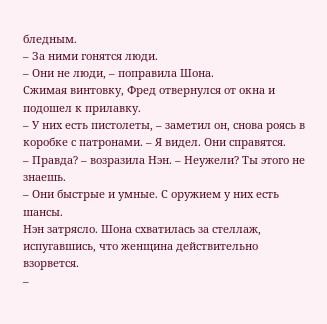бледным.
– За ними гонятся люди.
– Они не люди, – поправила Шона.
Сжимая винтовку, Фред отвернулся от окна и подошел к прилавку.
– У них есть пистолеты, – заметил он, снова роясь в коробке с патронами. – Я видел. Они справятся.
– Правда? – возразила Нэн. – Неужели? Ты этого не знаешь.
– Они быстрые и умные. С оружием у них есть шансы.
Нэн затрясло. Шона схватилась за стеллаж, испугавшись, что женщина действительно взорвется.
–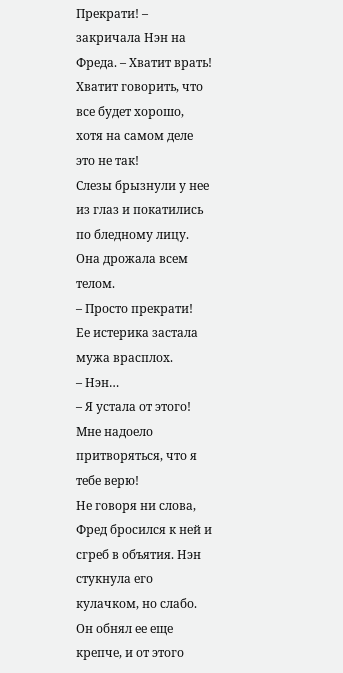Прекрати! – закричала Нэн на Фреда. – Хватит врать! Хватит говорить, что все будет хорошо, хотя на самом деле это не так!
Слезы брызнули у нее из глаз и покатились по бледному лицу. Она дрожала всем телом.
– Просто прекрати!
Ее истерика застала мужа врасплох.
– Нэн…
– Я устала от этого! Мне надоело притворяться, что я тебе верю!
Не говоря ни слова, Фред бросился к ней и сгреб в объятия. Нэн стукнула его кулачком, но слабо. Он обнял ее еще крепче, и от этого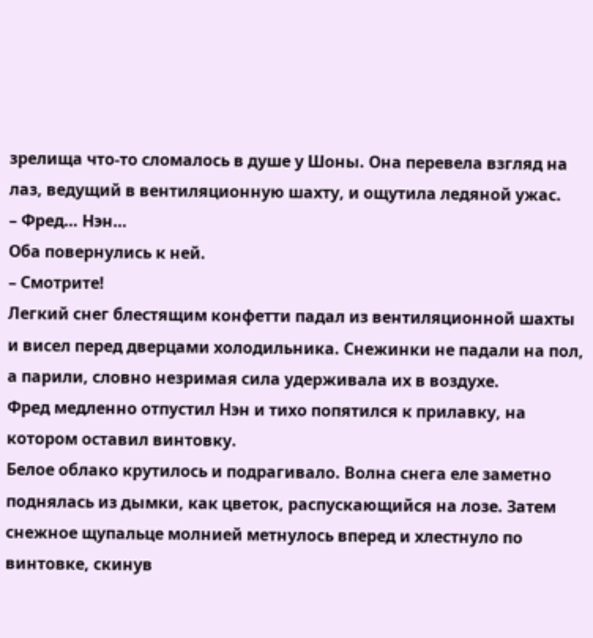зрелища что-то сломалось в душе у Шоны. Она перевела взгляд на лаз, ведущий в вентиляционную шахту, и ощутила ледяной ужас.
– Фред… Нэн…
Оба повернулись к ней.
– Смотрите!
Легкий снег блестящим конфетти падал из вентиляционной шахты и висел перед дверцами холодильника. Снежинки не падали на пол, а парили, словно незримая сила удерживала их в воздухе.
Фред медленно отпустил Нэн и тихо попятился к прилавку, на котором оставил винтовку.
Белое облако крутилось и подрагивало. Волна снега еле заметно поднялась из дымки, как цветок, распускающийся на лозе. Затем снежное щупальце молнией метнулось вперед и хлестнуло по винтовке, скинув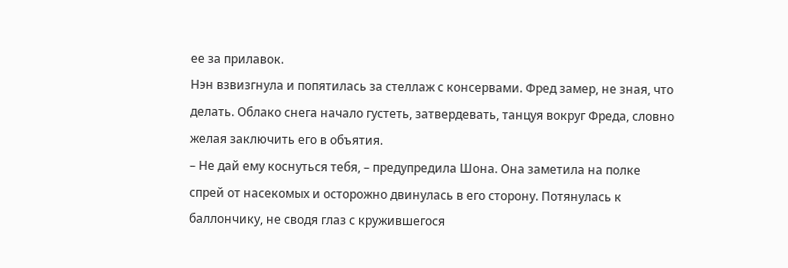ее за прилавок.
Нэн взвизгнула и попятилась за стеллаж с консервами. Фред замер, не зная, что делать. Облако снега начало густеть, затвердевать, танцуя вокруг Фреда, словно желая заключить его в объятия.
– Не дай ему коснуться тебя, – предупредила Шона. Она заметила на полке спрей от насекомых и осторожно двинулась в его сторону. Потянулась к баллончику, не сводя глаз с кружившегося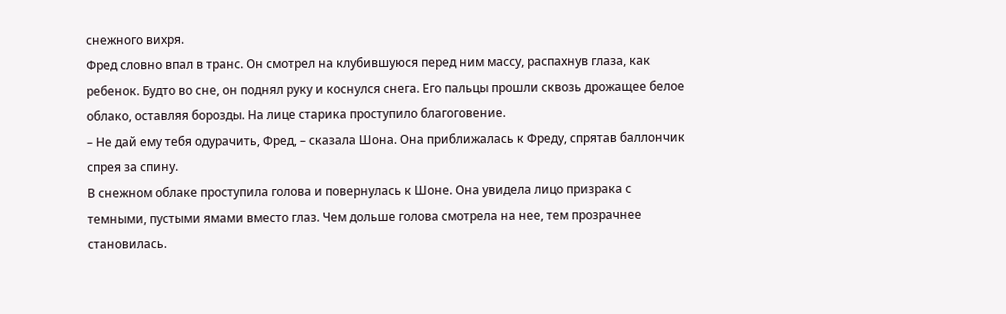снежного вихря.
Фред словно впал в транс. Он смотрел на клубившуюся перед ним массу, распахнув глаза, как ребенок. Будто во сне, он поднял руку и коснулся снега. Его пальцы прошли сквозь дрожащее белое облако, оставляя борозды. На лице старика проступило благоговение.
– Не дай ему тебя одурачить, Фред, – сказала Шона. Она приближалась к Фреду, спрятав баллончик спрея за спину.
В снежном облаке проступила голова и повернулась к Шоне. Она увидела лицо призрака с темными, пустыми ямами вместо глаз. Чем дольше голова смотрела на нее, тем прозрачнее становилась.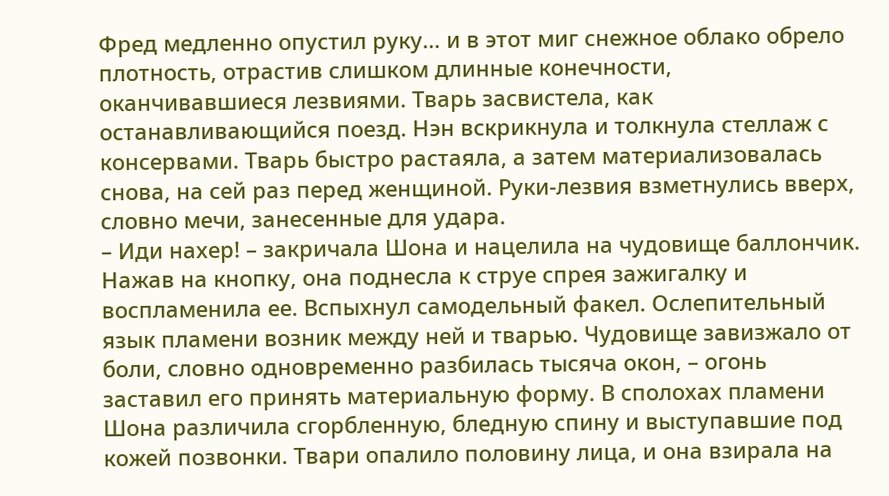Фред медленно опустил руку… и в этот миг снежное облако обрело плотность, отрастив слишком длинные конечности, оканчивавшиеся лезвиями. Тварь засвистела, как останавливающийся поезд. Нэн вскрикнула и толкнула стеллаж с консервами. Тварь быстро растаяла, а затем материализовалась снова, на сей раз перед женщиной. Руки-лезвия взметнулись вверх, словно мечи, занесенные для удара.
– Иди нахер! – закричала Шона и нацелила на чудовище баллончик. Нажав на кнопку, она поднесла к струе спрея зажигалку и воспламенила ее. Вспыхнул самодельный факел. Ослепительный язык пламени возник между ней и тварью. Чудовище завизжало от боли, словно одновременно разбилась тысяча окон, – огонь заставил его принять материальную форму. В сполохах пламени Шона различила сгорбленную, бледную спину и выступавшие под кожей позвонки. Твари опалило половину лица, и она взирала на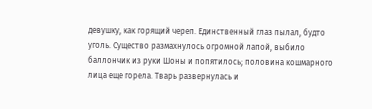девушку, как горящий череп. Единственный глаз пылал, будто уголь. Существо размахнулось огромной лапой, выбило баллончик из руки Шоны и попятилось; половина кошмарного лица еще горела. Тварь развернулась и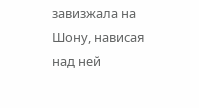завизжала на Шону, нависая над ней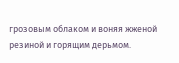грозовым облаком и воняя жженой резиной и горящим дерьмом.